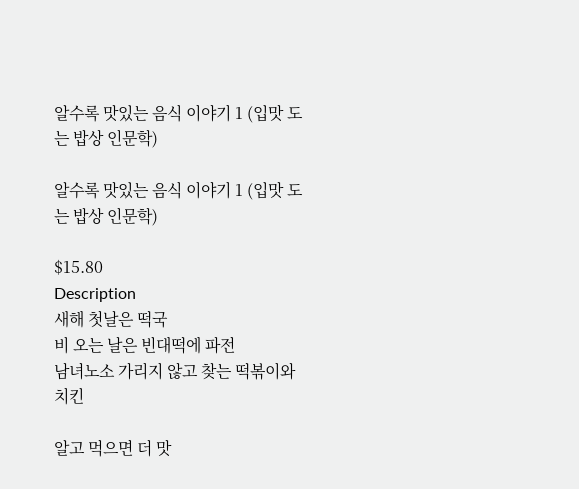알수록 맛있는 음식 이야기 1 (입맛 도는 밥상 인문학)

알수록 맛있는 음식 이야기 1 (입맛 도는 밥상 인문학)

$15.80
Description
새해 첫날은 떡국
비 오는 날은 빈대떡에 파전
남녀노소 가리지 않고 찾는 떡볶이와 치킨

알고 먹으면 더 맛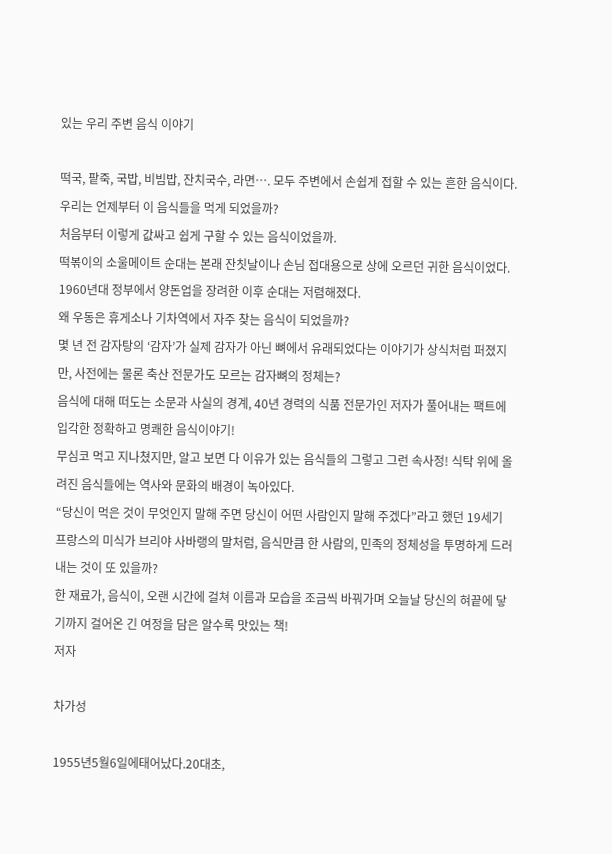있는 우리 주변 음식 이야기

떡국, 팥죽, 국밥, 비빔밥, 잔치국수, 라면…. 모두 주변에서 손쉽게 접할 수 있는 흔한 음식이다.
우리는 언제부터 이 음식들을 먹게 되었을까?
처음부터 이렇게 값싸고 쉽게 구할 수 있는 음식이었을까.
떡볶이의 소울메이트 순대는 본래 잔칫날이나 손님 접대용으로 상에 오르던 귀한 음식이었다.
1960년대 정부에서 양돈업을 장려한 이후 순대는 저렴해졌다.
왜 우동은 휴게소나 기차역에서 자주 찾는 음식이 되었을까?
몇 년 전 감자탕의 ‘감자’가 실제 감자가 아닌 뼈에서 유래되었다는 이야기가 상식처럼 퍼졌지만, 사전에는 물론 축산 전문가도 모르는 감자뼈의 정체는?
음식에 대해 떠도는 소문과 사실의 경계, 40년 경력의 식품 전문가인 저자가 풀어내는 팩트에 입각한 정확하고 명쾌한 음식이야기!
무심코 먹고 지나쳤지만, 알고 보면 다 이유가 있는 음식들의 그렇고 그런 속사정! 식탁 위에 올려진 음식들에는 역사와 문화의 배경이 녹아있다.
“당신이 먹은 것이 무엇인지 말해 주면 당신이 어떤 사람인지 말해 주겠다”라고 했던 19세기 프랑스의 미식가 브리야 사바랭의 말처럼, 음식만큼 한 사람의, 민족의 정체성을 투명하게 드러내는 것이 또 있을까?
한 재료가, 음식이, 오랜 시간에 걸쳐 이름과 모습을 조금씩 바꿔가며 오늘날 당신의 혀끝에 닿기까지 걸어온 긴 여정을 담은 알수록 맛있는 책!
저자

차가성

1955년5월6일에태어났다.20대초,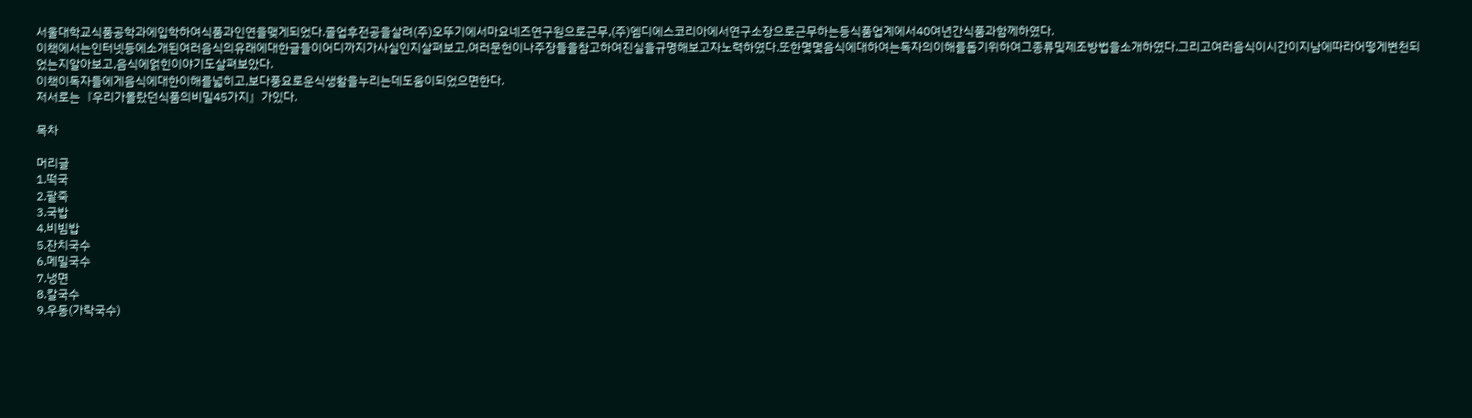서울대학교식품공학과에입학하여식품과인연을맺게되었다.졸업후전공을살려(주)오뚜기에서마요네즈연구원으로근무,(주)엠디에스코리아에서연구소장으로근무하는등식품업계에서40여년간식품과함께하였다.
이책에서는인터넷등에소개된여러음식의유래에대한글들이어디까지가사실인지살펴보고,여러문헌이나주장들을참고하여진실을규명해보고자노력하였다.또한몇몇음식에대하여는독자의이해를돕기위하여그종류및제조방법을소개하였다.그리고여러음식이시간이지남에따라어떻게변천되었는지알아보고,음식에얽힌이야기도살펴보았다.
이책이독자들에게음식에대한이해를넓히고,보다풍요로운식생활을누리는데도움이되었으면한다.
저서로는『우리가몰랐던식품의비밀45가지』가있다.

목차

머리글
1.떡국
2.팥죽
3.국밥
4.비빔밥
5.잔치국수
6.메밀국수
7.냉면
8.칼국수
9.우동(가락국수)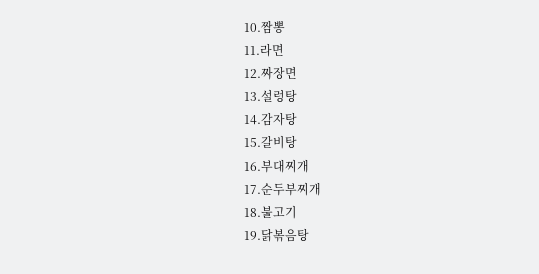10.짬뽕
11.라면
12.짜장면
13.설렁탕
14.감자탕
15.갈비탕
16.부대찌개
17.순두부찌개
18.불고기
19.닭볶음탕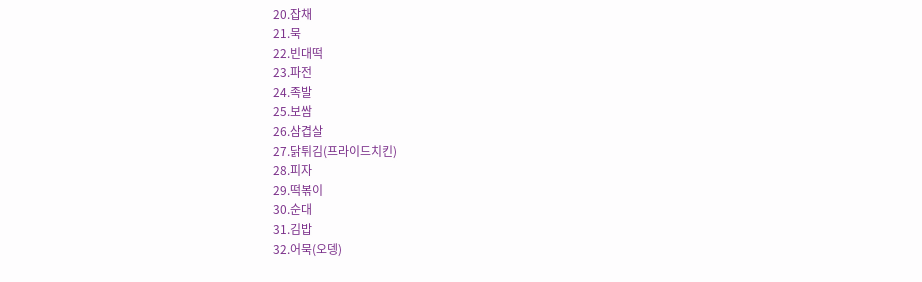20.잡채
21.묵
22.빈대떡
23.파전
24.족발
25.보쌈
26.삼겹살
27.닭튀김(프라이드치킨)
28.피자
29.떡볶이
30.순대
31.김밥
32.어묵(오뎅)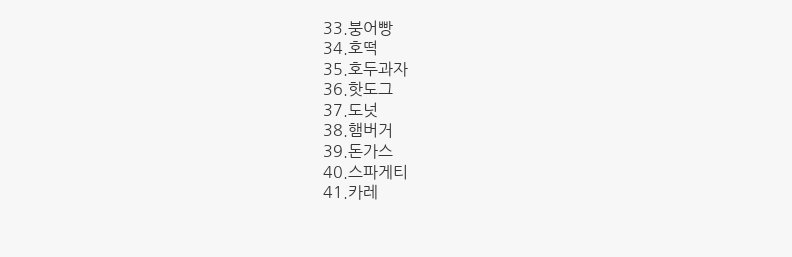33.붕어빵
34.호떡
35.호두과자
36.핫도그
37.도넛
38.햄버거
39.돈가스
40.스파게티
41.카레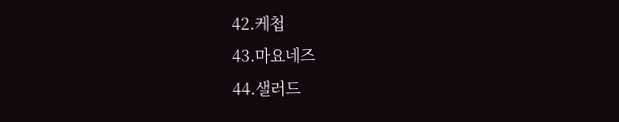42.케첩
43.마요네즈
44.샐러드